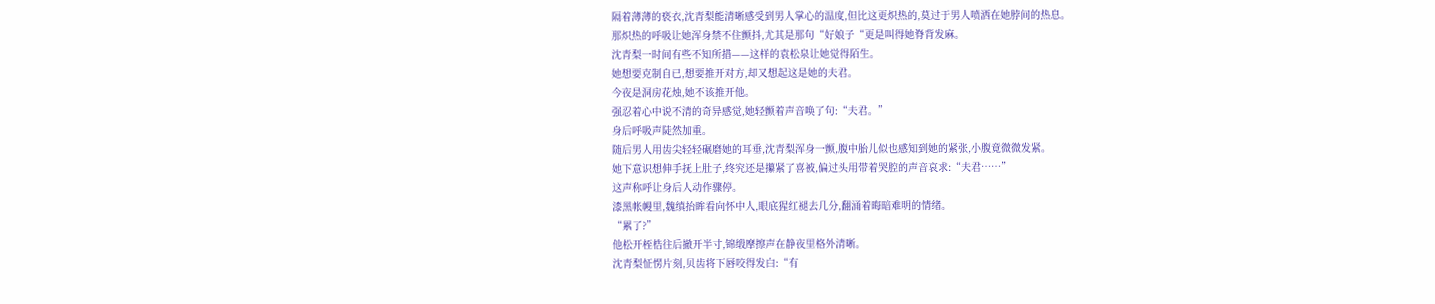隔着薄薄的亵衣,沈青梨能清晰感受到男人掌心的温度,但比这更炽热的,莫过于男人喷洒在她脖间的热息。
那炽热的呼吸让她浑身禁不住颤抖,尤其是那句“好娘子“更是叫得她脊背发麻。
沈青梨一时间有些不知所措——这样的袁松泉让她觉得陌生。
她想要克制自已,想要推开对方,却又想起这是她的夫君。
今夜是洞房花烛,她不该推开他。
强忍着心中说不清的奇异感觉,她轻颤着声音唤了句:“夫君。”
身后呼吸声陡然加重。
随后男人用齿尖轻轻碾磨她的耳垂,沈青梨浑身一颤,腹中胎儿似也感知到她的紧张,小腹竟微微发紧。
她下意识想伸手抚上肚子,终究还是攥紧了喜被,偏过头用带着哭腔的声音哀求:“夫君……”
这声称呼让身后人动作骤停。
漆黑帐幔里,魏缜抬眸看向怀中人,眼底猩红褪去几分,翻涌着晦暗难明的情绪。
“累了?”
他松开桎梏往后撤开半寸,锦缎摩擦声在静夜里格外清晰。
沈青梨怔愣片刻,贝齿将下唇咬得发白:“有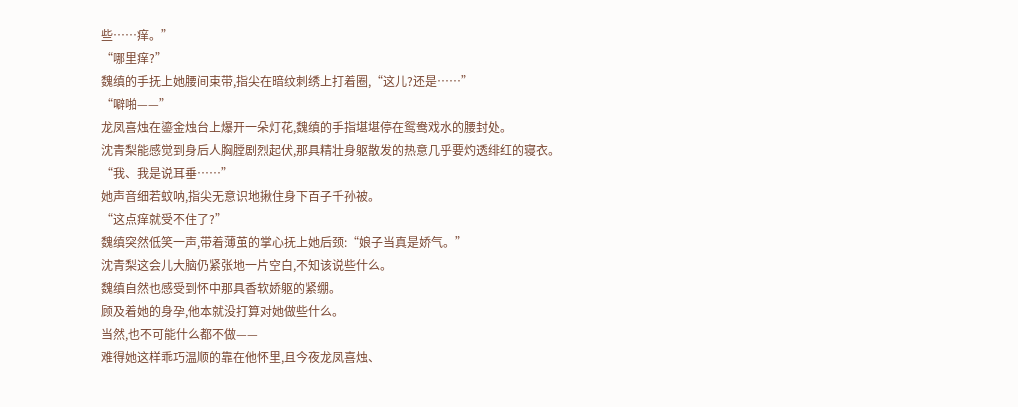些……痒。”
“哪里痒?”
魏缜的手抚上她腰间束带,指尖在暗纹刺绣上打着圈,“这儿?还是……”
“噼啪——”
龙凤喜烛在鎏金烛台上爆开一朵灯花,魏缜的手指堪堪停在鸳鸯戏水的腰封处。
沈青梨能感觉到身后人胸膛剧烈起伏,那具精壮身躯散发的热意几乎要灼透绯红的寝衣。
“我、我是说耳垂……”
她声音细若蚊呐,指尖无意识地揪住身下百子千孙被。
“这点痒就受不住了?”
魏缜突然低笑一声,带着薄茧的掌心抚上她后颈:“娘子当真是娇气。”
沈青梨这会儿大脑仍紧张地一片空白,不知该说些什么。
魏缜自然也感受到怀中那具香软娇躯的紧绷。
顾及着她的身孕,他本就没打算对她做些什么。
当然,也不可能什么都不做——
难得她这样乖巧温顺的靠在他怀里,且今夜龙凤喜烛、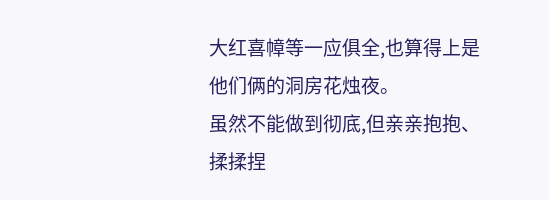大红喜幛等一应俱全,也算得上是他们俩的洞房花烛夜。
虽然不能做到彻底,但亲亲抱抱、揉揉捏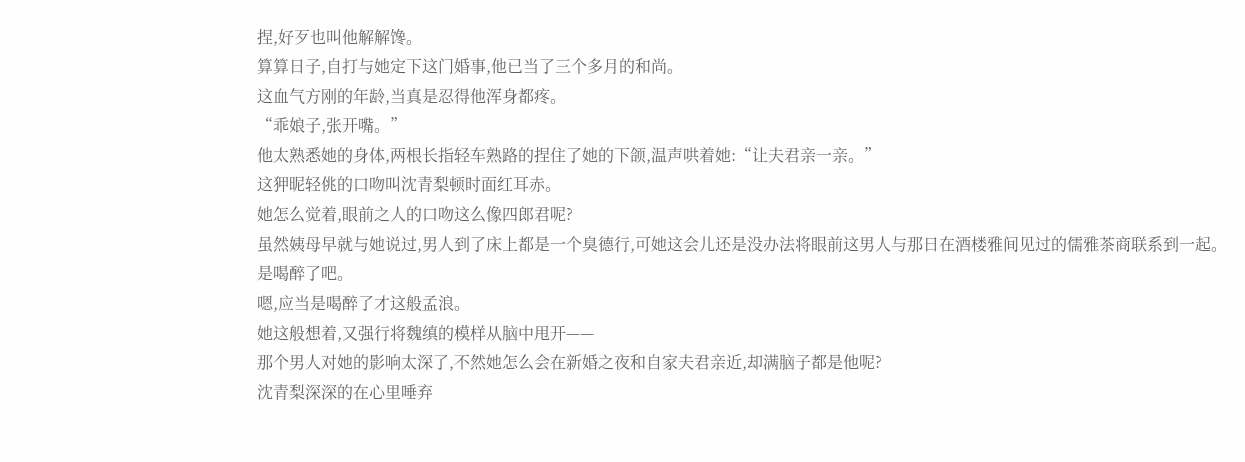捏,好歹也叫他解解馋。
算算日子,自打与她定下这门婚事,他已当了三个多月的和尚。
这血气方刚的年龄,当真是忍得他浑身都疼。
“乖娘子,张开嘴。”
他太熟悉她的身体,两根长指轻车熟路的捏住了她的下颌,温声哄着她:“让夫君亲一亲。”
这狎昵轻佻的口吻叫沈青梨顿时面红耳赤。
她怎么觉着,眼前之人的口吻这么像四郎君呢?
虽然姨母早就与她说过,男人到了床上都是一个臭德行,可她这会儿还是没办法将眼前这男人与那日在酒楼雅间见过的儒雅茶商联系到一起。
是喝醉了吧。
嗯,应当是喝醉了才这般孟浪。
她这般想着,又强行将魏缜的模样从脑中甩开——
那个男人对她的影响太深了,不然她怎么会在新婚之夜和自家夫君亲近,却满脑子都是他呢?
沈青梨深深的在心里唾弃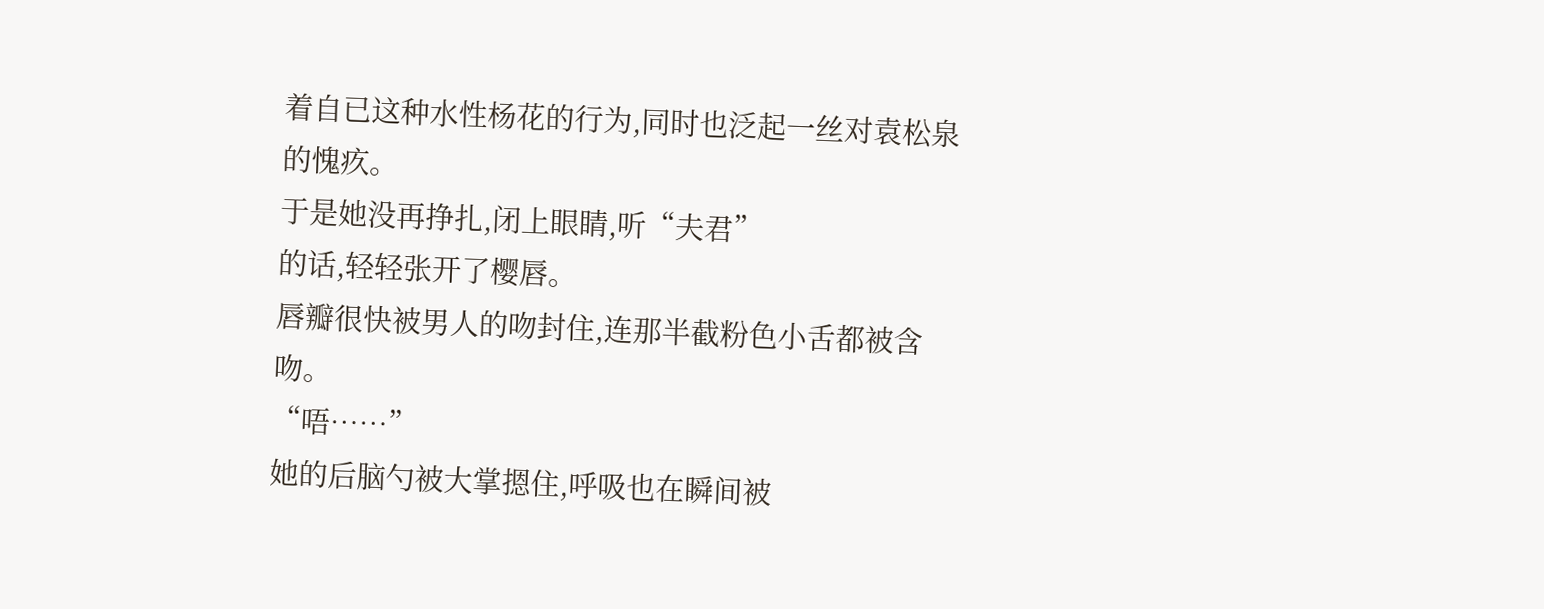着自已这种水性杨花的行为,同时也泛起一丝对袁松泉的愧疚。
于是她没再挣扎,闭上眼睛,听“夫君”
的话,轻轻张开了樱唇。
唇瓣很快被男人的吻封住,连那半截粉色小舌都被含吻。
“唔……”
她的后脑勺被大掌摁住,呼吸也在瞬间被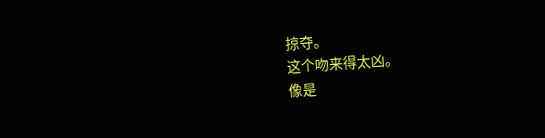掠夺。
这个吻来得太凶。
像是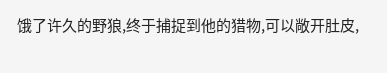饿了许久的野狼,终于捕捉到他的猎物,可以敞开肚皮,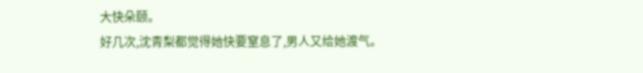大快朵颐。
好几次,沈青梨都觉得她快要窒息了,男人又给她渡气。